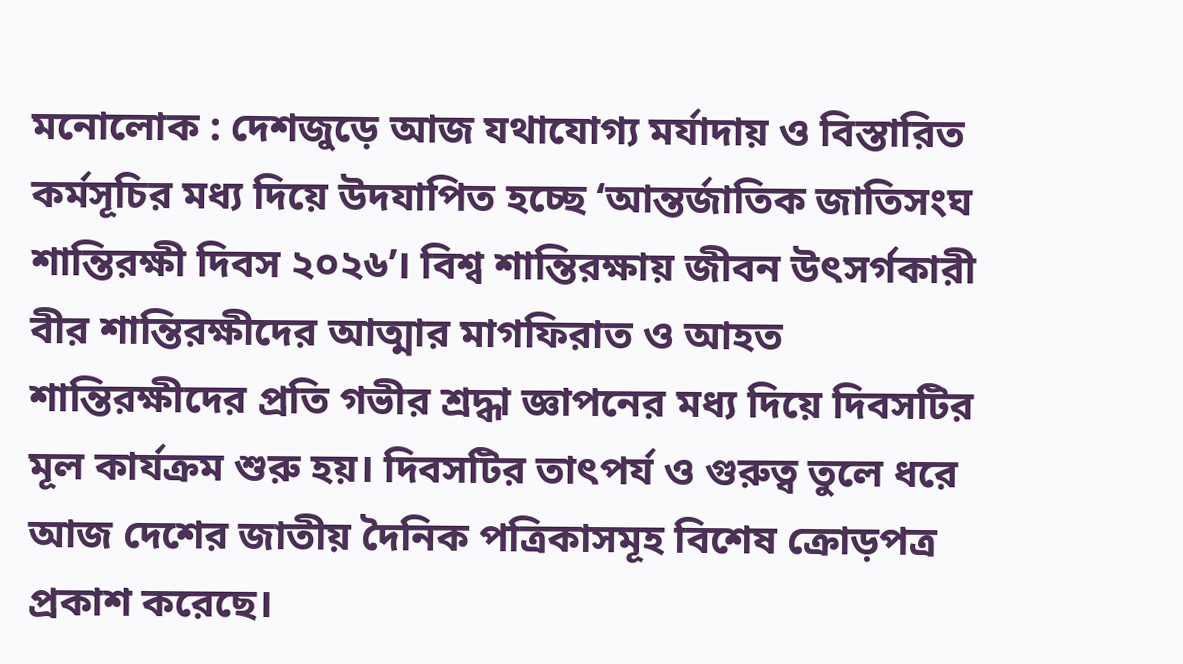মনোলোক : দেশজুড়ে আজ যথাযোগ্য মর্যাদায় ও বিস্তারিত কর্মসূচির মধ্য দিয়ে উদযাপিত হচ্ছে ‘আন্তর্জাতিক জাতিসংঘ শান্তিরক্ষী দিবস ২০২৬’। বিশ্ব শান্তিরক্ষায় জীবন উৎসর্গকারী বীর শান্তিরক্ষীদের আত্মার মাগফিরাত ও আহত শান্তিরক্ষীদের প্রতি গভীর শ্রদ্ধা জ্ঞাপনের মধ্য দিয়ে দিবসটির মূল কার্যক্রম শুরু হয়। দিবসটির তাৎপর্য ও গুরুত্ব তুলে ধরে আজ দেশের জাতীয় দৈনিক পত্রিকাসমূহ বিশেষ ক্রোড়পত্র প্রকাশ করেছে।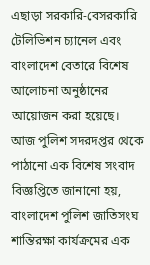এছাড়া সরকারি-বেসরকারি টেলিভিশন চ্যানেল এবং বাংলাদেশ বেতারে বিশেষ আলোচনা অনুষ্ঠানের আয়োজন করা হয়েছে।
আজ পুলিশ সদরদপ্তর থেকে পাঠানো এক বিশেষ সংবাদ বিজ্ঞপ্তিতে জানানো হয়, বাংলাদেশ পুলিশ জাতিসংঘ শান্তিরক্ষা কার্যক্রমের এক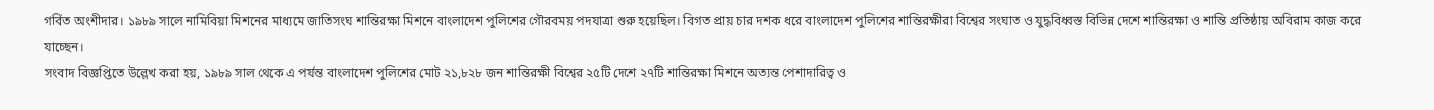গর্বিত অংশীদার। ১৯৮৯ সালে নামিবিয়া মিশনের মাধ্যমে জাতিসংঘ শান্তিরক্ষা মিশনে বাংলাদেশ পুলিশের গৌরবময় পদযাত্রা শুরু হয়েছিল। বিগত প্রায় চার দশক ধরে বাংলাদেশ পুলিশের শান্তিরক্ষীরা বিশ্বের সংঘাত ও যুদ্ধবিধ্বস্ত বিভিন্ন দেশে শান্তিরক্ষা ও শান্তি প্রতিষ্ঠায় অবিরাম কাজ করে যাচ্ছেন।
সংবাদ বিজ্ঞপ্তিতে উল্লেখ করা হয়, ১৯৮৯ সাল থেকে এ পর্যন্ত বাংলাদেশ পুলিশের মোট ২১,৮২৮ জন শান্তিরক্ষী বিশ্বের ২৫টি দেশে ২৭টি শান্তিরক্ষা মিশনে অত্যন্ত পেশাদারিত্ব ও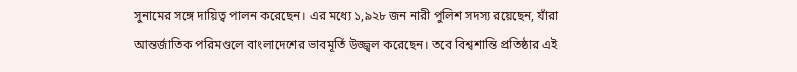সুনামের সঙ্গে দায়িত্ব পালন করেছেন। এর মধ্যে ১,৯২৮ জন নারী পুলিশ সদস্য রয়েছেন, যাঁরা আন্তর্জাতিক পরিমণ্ডলে বাংলাদেশের ভাবমূর্তি উজ্জ্বল করেছেন। তবে বিশ্বশান্তি প্রতিষ্ঠার এই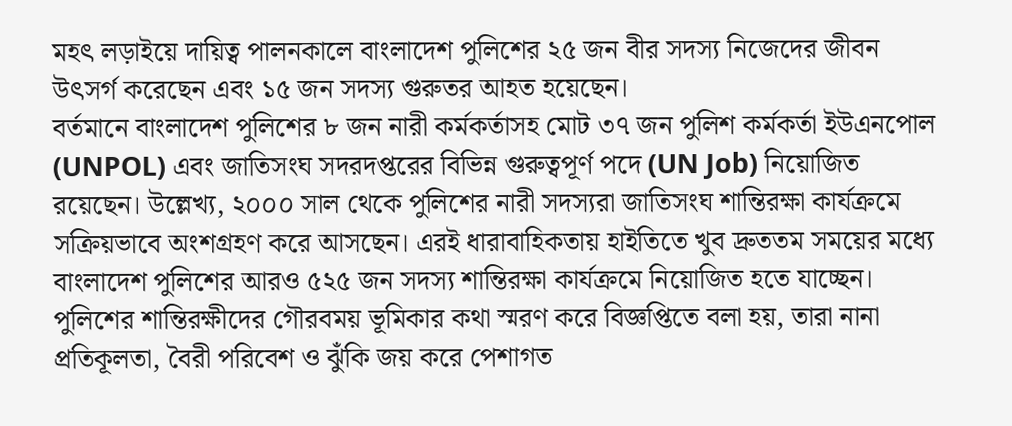মহৎ লড়াইয়ে দায়িত্ব পালনকালে বাংলাদেশ পুলিশের ২৫ জন বীর সদস্য নিজেদের জীবন উৎসর্গ করেছেন এবং ১৫ জন সদস্য গুরুতর আহত হয়েছেন।
বর্তমানে বাংলাদেশ পুলিশের ৮ জন নারী কর্মকর্তাসহ মোট ৩৭ জন পুলিশ কর্মকর্তা ইউএনপোল (UNPOL) এবং জাতিসংঘ সদরদপ্তরের বিভিন্ন গুরুত্বপূর্ণ পদে (UN Job) নিয়োজিত রয়েছেন। উল্লেখ্য, ২০০০ সাল থেকে পুলিশের নারী সদস্যরা জাতিসংঘ শান্তিরক্ষা কার্যক্রমে সক্রিয়ভাবে অংশগ্রহণ করে আসছেন। এরই ধারাবাহিকতায় হাইতিতে খুব দ্রুততম সময়ের মধ্যে বাংলাদেশ পুলিশের আরও ৫২৫ জন সদস্য শান্তিরক্ষা কার্যক্রমে নিয়োজিত হতে যাচ্ছেন।
পুলিশের শান্তিরক্ষীদের গৌরবময় ভূমিকার কথা স্মরণ করে বিজ্ঞপ্তিতে বলা হয়, তারা নানা প্রতিকূলতা, বৈরী পরিবেশ ও ঝুঁকি জয় করে পেশাগত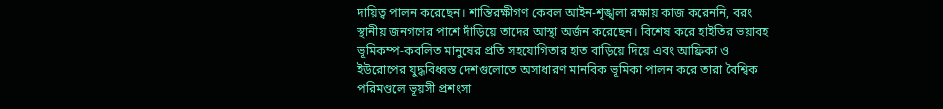দায়িত্ব পালন করেছেন। শান্তিরক্ষীগণ কেবল আইন-শৃঙ্খলা রক্ষায় কাজ করেননি, বরং স্থানীয় জনগণের পাশে দাঁড়িয়ে তাদের আস্থা অর্জন করেছেন। বিশেষ করে হাইতির ভয়াবহ ভূমিকম্প-কবলিত মানুষের প্রতি সহযোগিতার হাত বাড়িয়ে দিয়ে এবং আফ্রিকা ও ইউরোপের যুদ্ধবিধ্বস্ত দেশগুলোতে অসাধারণ মানবিক ভূমিকা পালন করে তারা বৈশ্বিক পরিমণ্ডলে ভূয়সী প্রশংসা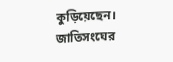কুড়িয়েছেন।
জাতিসংঘের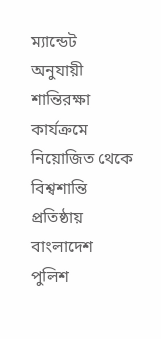ম্যান্ডেট অনুযায়ী শান্তিরক্ষা কার্যক্রমে নিয়োজিত থেকে বিশ্বশান্তি প্রতিষ্ঠায় বাংলাদেশ পুলিশ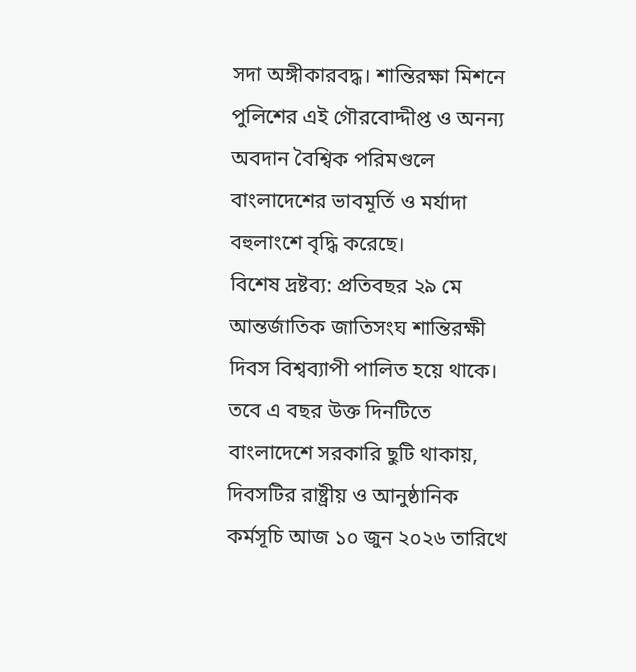সদা অঙ্গীকারবদ্ধ। শান্তিরক্ষা মিশনে পুলিশের এই গৌরবোদ্দীপ্ত ও অনন্য অবদান বৈশ্বিক পরিমণ্ডলে বাংলাদেশের ভাবমূর্তি ও মর্যাদা বহুলাংশে বৃদ্ধি করেছে।
বিশেষ দ্রষ্টব্য: প্রতিবছর ২৯ মে আন্তর্জাতিক জাতিসংঘ শান্তিরক্ষী দিবস বিশ্বব্যাপী পালিত হয়ে থাকে। তবে এ বছর উক্ত দিনটিতে বাংলাদেশে সরকারি ছুটি থাকায়, দিবসটির রাষ্ট্রীয় ও আনুষ্ঠানিক কর্মসূচি আজ ১০ জুন ২০২৬ তারিখে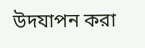উদযাপন করা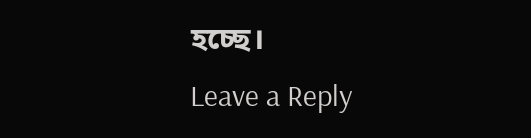হচ্ছে।
Leave a Reply